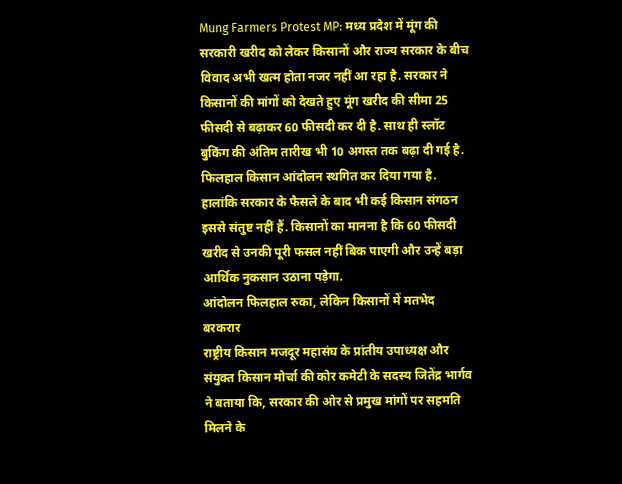Mung Farmers Protest MP: मध्य प्रदेश में मूंग की सरकारी खरीद को लेकर किसानों और राज्य सरकार के बीच विवाद अभी खत्म होता नजर नहीं आ रहा है. सरकार ने किसानों की मांगों को देखते हुए मूंग खरीद की सीमा 25 फीसदी से बढ़ाकर 60 फीसदी कर दी है. साथ ही स्लॉट बुकिंग की अंतिम तारीख भी 10 अगस्त तक बढ़ा दी गई है. फिलहाल किसान आंदोलन स्थगित कर दिया गया है. हालांकि सरकार के फैसले के बाद भी कई किसान संगठन इससे संतुष्ट नहीं हैं. किसानों का मानना है कि 60 फीसदी खरीद से उनकी पूरी फसल नहीं बिक पाएगी और उन्हें बड़ा आर्थिक नुकसान उठाना पड़ेगा.
आंदोलन फिलहाल रुका, लेकिन किसानों में मतभेद बरकरार
राष्ट्रीय किसान मजदूर महासंघ के प्रांतीय उपाध्यक्ष और संयुक्त किसान मोर्चा की कोर कमेटी के सदस्य जितेंद्र भार्गव ने बताया कि, सरकार की ओर से प्रमुख मांगों पर सहमति मिलने के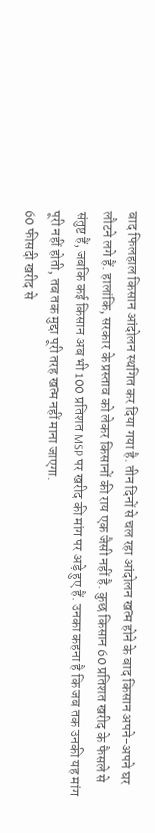बाद फिलहाल किसान आंदोलन स्थगित कर दिया गया है. तीन दिनों से चल रहा आंदोलन खत्म होने के बाद किसान अपने-अपने घर लौटने लगे हैं. हालांकि, सरकार के प्रस्ताव को लेकर किसानों की राय एक जैसी नहीं है. कुछ किसान 60 प्रतिशत खरीद के फैसले से संतुष्ट हैं, जबकि कई किसान अब भी 100 प्रतिशत MSP पर खरीद की मांग पर अड़े हुए हैं. उनका कहना है कि जब तक उनकी यह मांग पूरी नहीं होती, तब तक मुद्दा पूरी तरह खत्म नहीं माना जाएगा.
60 फीसदी खरीद से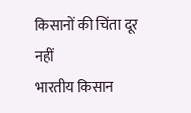किसानों की चिंता दूर नहीं
भारतीय किसान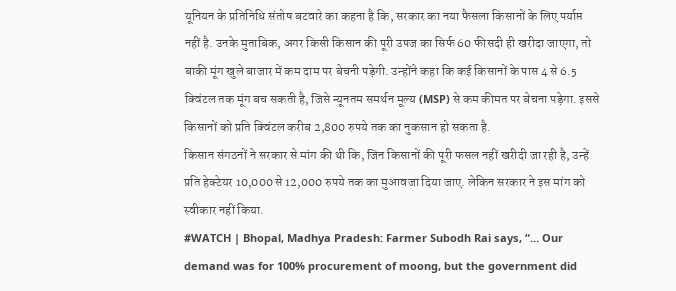यूनियन के प्रतिनिधि संतोष बटवारे का कहना है कि, सरकार का नया फैसला किसानों के लिए पर्याप्त नहीं है. उनके मुताबिक, अगर किसी किसान की पूरी उपज का सिर्फ 60 फीसदी ही खरीदा जाएगा, तो बाकी मूंग खुले बाजार में कम दाम पर बेचनी पड़ेगी. उन्होंने कहा कि कई किसानों के पास 4 से 6.5 क्विंटल तक मूंग बच सकती है, जिसे न्यूनतम समर्थन मूल्य (MSP) से कम कीमत पर बेचना पड़ेगा. इससे किसानों को प्रति क्विंटल करीब 2,800 रुपये तक का नुकसान हो सकता है.
किसान संगठनों ने सरकार से मांग की थी कि, जिन किसानों की पूरी फसल नहीं खरीदी जा रही है, उन्हें प्रति हेक्टेयर 10,000 से 12,000 रुपये तक का मुआवजा दिया जाए. लेकिन सरकार ने इस मांग को स्वीकार नहीं किया.
#WATCH | Bhopal, Madhya Pradesh: Farmer Subodh Rai says, “… Our demand was for 100% procurement of moong, but the government did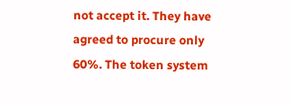not accept it. They have agreed to procure only 60%. The token system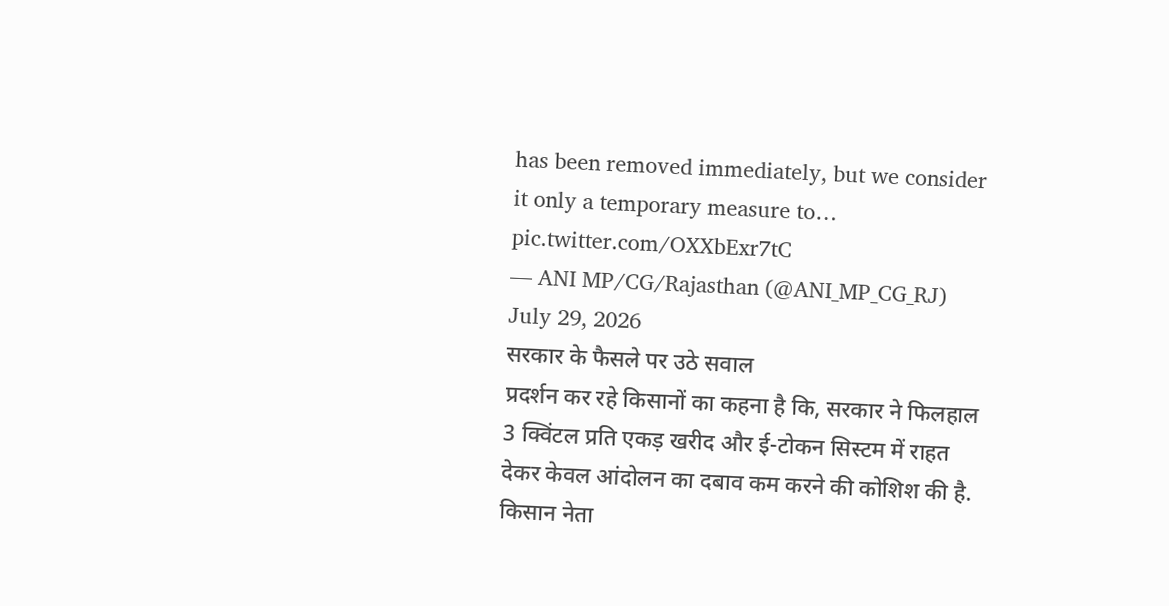has been removed immediately, but we consider it only a temporary measure to… pic.twitter.com/OXXbExr7tC
— ANI MP/CG/Rajasthan (@ANI_MP_CG_RJ) July 29, 2026
सरकार के फैसले पर उठे सवाल
प्रदर्शन कर रहे किसानों का कहना है कि, सरकार ने फिलहाल 3 क्विंटल प्रति एकड़ खरीद और ई-टोकन सिस्टम में राहत देकर केवल आंदोलन का दबाव कम करने की कोशिश की है. किसान नेता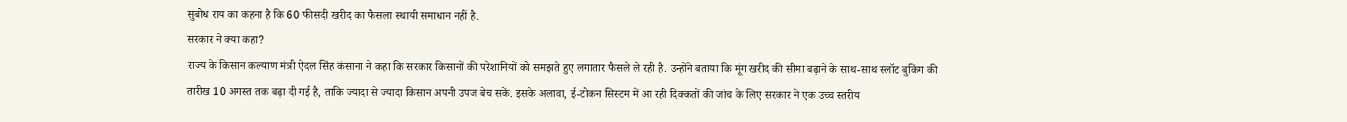सुबोध राय का कहना है कि 60 फीसदी खरीद का फैसला स्थायी समाधान नहीं है.
सरकार ने क्या कहा?
राज्य के किसान कल्याण मंत्री ऐदल सिंह कंसाना ने कहा कि सरकार किसानों की परेशानियों को समझते हुए लगातार फैसले ले रही है. उन्होंने बताया कि मूंग खरीद की सीमा बढ़ाने के साथ-साथ स्लॉट बुकिंग की तारीख 10 अगस्त तक बढ़ा दी गई है, ताकि ज्यादा से ज्यादा किसान अपनी उपज बेच सकें. इसके अलावा, ई-टोकन सिस्टम में आ रही दिक्कतों की जांच के लिए सरकार ने एक उच्च स्तरीय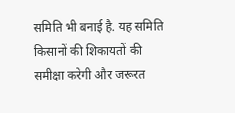समिति भी बनाई है. यह समिति किसानों की शिकायतों की समीक्षा करेगी और जरूरत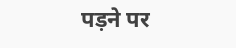पड़ने पर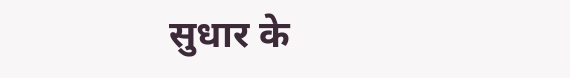सुधार के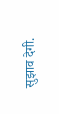सुझाव देगी.